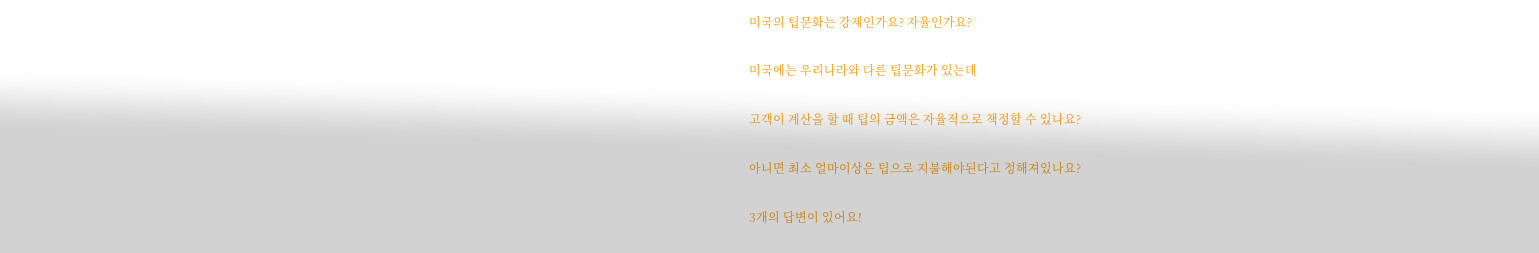미국의 팁문화는 강제인가요? 자율인가요?

미국에는 우리나라와 다른 팁문화가 있는데

고객이 계산을 할 때 팁의 금액은 자율적으로 책정할 수 있나요?

아니면 최소 얼마이상은 팁으로 지불해야된다고 정해져있나요?

3개의 답변이 있어요!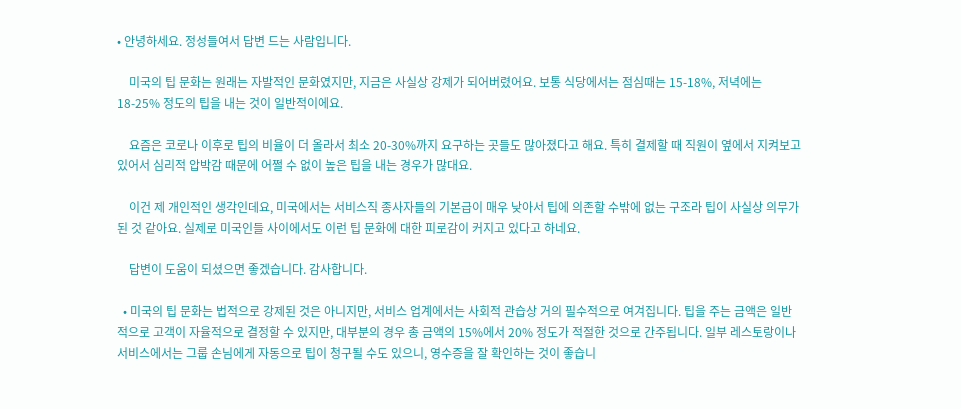• 안녕하세요. 정성들여서 답변 드는 사람입니다.

    미국의 팁 문화는 원래는 자발적인 문화였지만, 지금은 사실상 강제가 되어버렸어요. 보통 식당에서는 점심때는 15-18%, 저녁에는 18-25% 정도의 팁을 내는 것이 일반적이에요.

    요즘은 코로나 이후로 팁의 비율이 더 올라서 최소 20-30%까지 요구하는 곳들도 많아졌다고 해요. 특히 결제할 때 직원이 옆에서 지켜보고 있어서 심리적 압박감 때문에 어쩔 수 없이 높은 팁을 내는 경우가 많대요.

    이건 제 개인적인 생각인데요, 미국에서는 서비스직 종사자들의 기본급이 매우 낮아서 팁에 의존할 수밖에 없는 구조라 팁이 사실상 의무가 된 것 같아요. 실제로 미국인들 사이에서도 이런 팁 문화에 대한 피로감이 커지고 있다고 하네요.

    답변이 도움이 되셨으면 좋겠습니다. 감사합니다.

  • 미국의 팁 문화는 법적으로 강제된 것은 아니지만, 서비스 업계에서는 사회적 관습상 거의 필수적으로 여겨집니다. 팁을 주는 금액은 일반적으로 고객이 자율적으로 결정할 수 있지만, 대부분의 경우 총 금액의 15%에서 20% 정도가 적절한 것으로 간주됩니다. 일부 레스토랑이나 서비스에서는 그룹 손님에게 자동으로 팁이 청구될 수도 있으니, 영수증을 잘 확인하는 것이 좋습니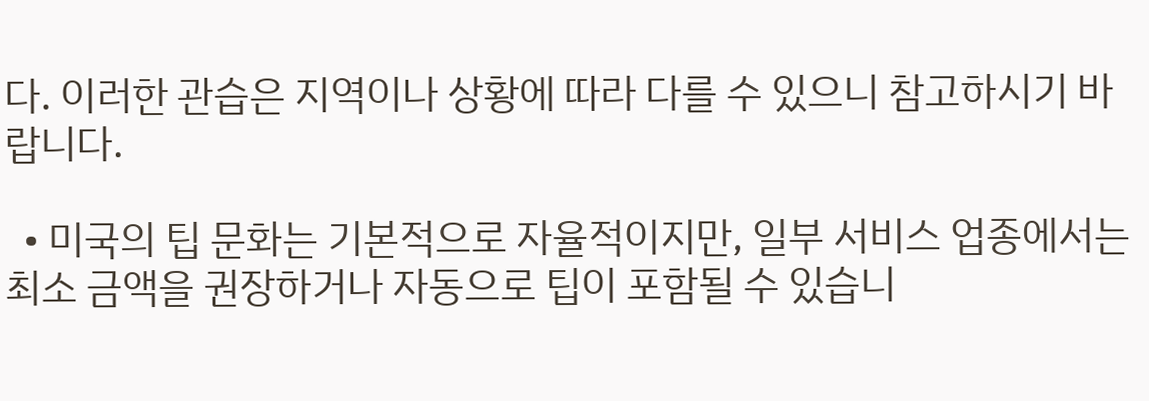다. 이러한 관습은 지역이나 상황에 따라 다를 수 있으니 참고하시기 바랍니다.

  • 미국의 팁 문화는 기본적으로 자율적이지만, 일부 서비스 업종에서는 최소 금액을 권장하거나 자동으로 팁이 포함될 수 있습니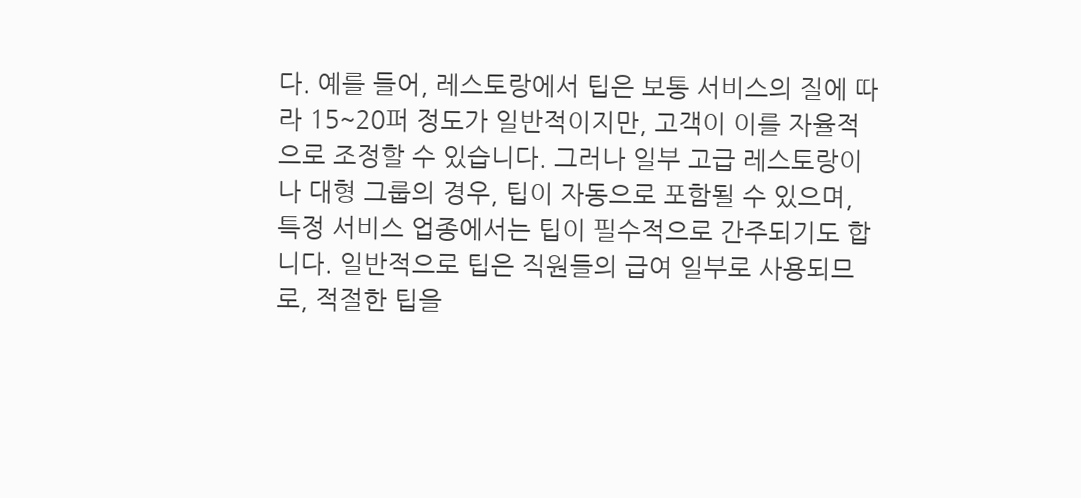다. 예를 들어, 레스토랑에서 팁은 보통 서비스의 질에 따라 15~20퍼 정도가 일반적이지만, 고객이 이를 자율적으로 조정할 수 있습니다. 그러나 일부 고급 레스토랑이나 대형 그룹의 경우, 팁이 자동으로 포함될 수 있으며, 특정 서비스 업종에서는 팁이 필수적으로 간주되기도 합니다. 일반적으로 팁은 직원들의 급여 일부로 사용되므로, 적절한 팁을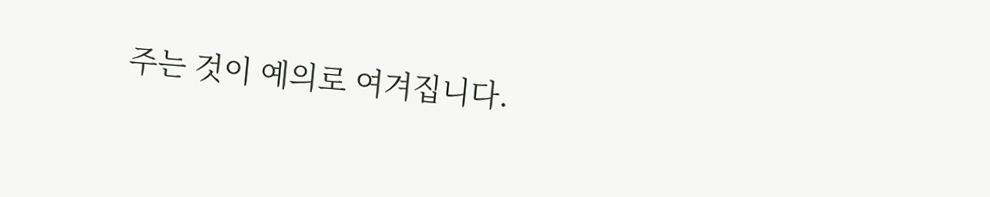주는 것이 예의로 여겨집니다.